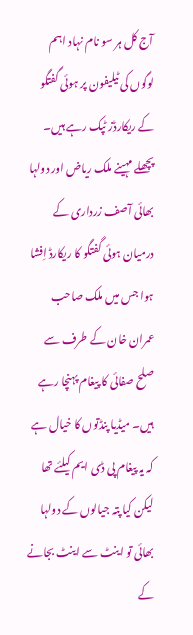آج کل ہر سو نام نہاد اہم لوگوں کی ٹیلیفون پر ہوئی گفتگو کے ریکارڈز ٹپک رہے ہیں۔ پچھلے مہینے ملک ریاض اور دولہا بھائی آصف زرداری کے درمیان ہوئی گفتگو کا ریکارڈ اِفشا ہوا جس میں ملک صاحب عمران خان کے طرف سے صلح صفائی کا پیغام پہنچا رہے ہیں۔ میڈیا پنڈتوں کا خیال ہے کہ یہ پیغام پی ڈی ایم کیلئے تھا لیکن کیا پتہ جیالوں کے دولہا بھائی تو اینٹ سے اینٹ بجانے کے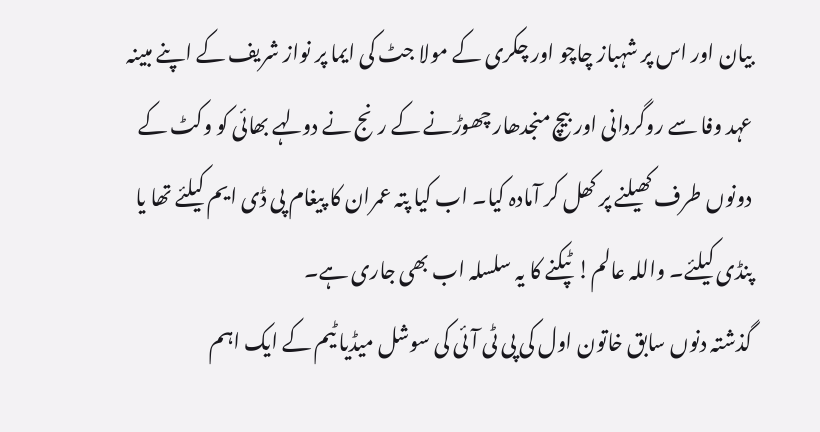بیان اور اس پر شہباز چاچو اور چکری کے مولا جٹ کی ایما پر نواز شریف کے اپنے مبینہ عہد وفا سے روگردانی اور بیچ منجدھار چھوڑنے کے رنج نے دولہے بھائی کو وکٹ کے دونوں طرف کھیلنے پر کھل کر آمادہ کیا۔ اب کیا پتہ عمران کا پیغام پی ڈی ایم کیلئے تھا یا پنڈی کیلئے۔ واللہ عالم! ٹپکنے کا یہ سلسلہ اب بھی جاری ہے۔
گذشتہ دنوں سابق خاتون اول کی پی ٹی آئی کی سوشل میڈیا ٹیم کے ایک اہم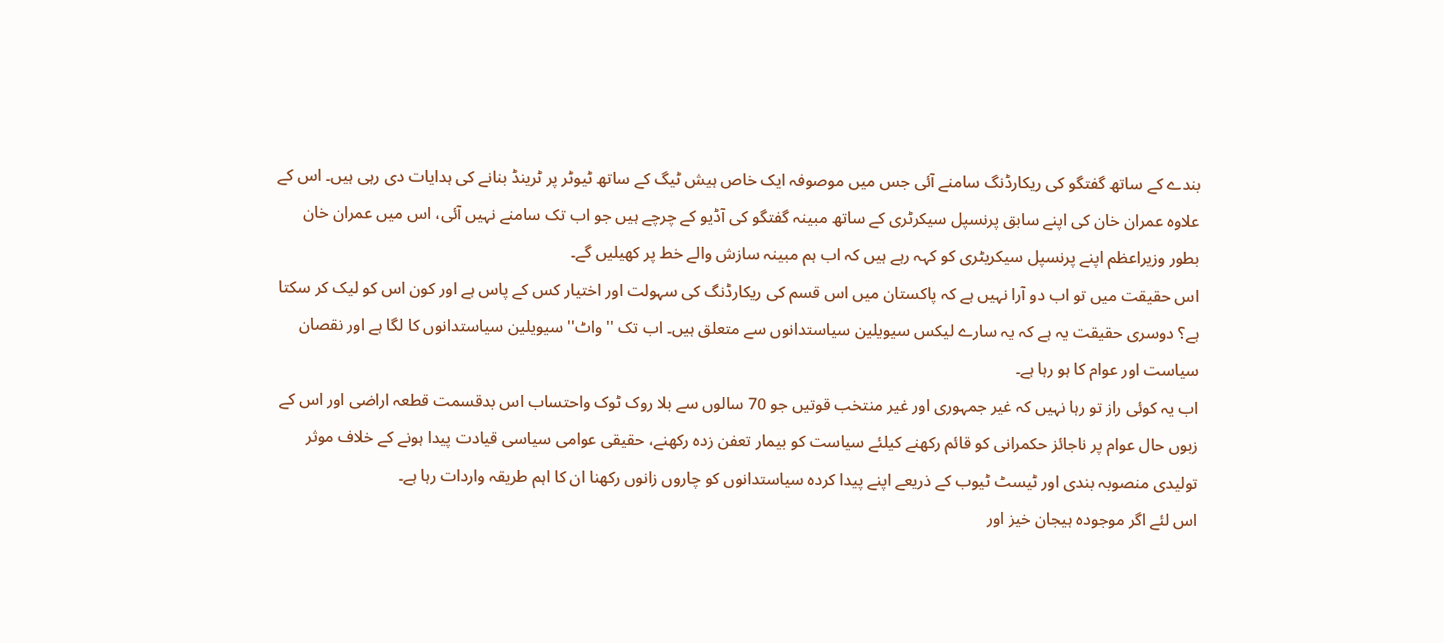بندے کے ساتھ گفتگو کی ریکارڈنگ سامنے آئی جس میں موصوفہ ایک خاص ہیش ٹیگ کے ساتھ ٹیوٹر پر ٹرینڈ بنانے کی ہدایات دی رہی ہیں۔ اس کے علاوہ عمران خان کی اپنے سابق پرنسپل سیکرٹری کے ساتھ مبینہ گفتگو کی آڈیو کے چرچے ہیں جو اب تک سامنے نہیں آئی، اس میں عمران خان بطور وزیراعظم اپنے پرنسپل سیکریٹری کو کہہ رہے ہیں کہ اب ہم مبینہ سازش والے خط پر کھیلیں گے۔
اس حقیقت میں تو اب دو آرا نہیں ہے کہ پاکستان میں اس قسم کی ریکارڈنگ کی سہولت اور اختیار کس کے پاس ہے اور کون اس کو لیک کر سکتا ہے؟ دوسری حقیقت یہ ہے کہ یہ سارے لیکس سیویلین سیاستدانوں سے متعلق ہیں۔ اب تک ''واٹ'' سیویلین سیاستدانوں کا لگا ہے اور نقصان سیاست اور عوام کا ہو رہا ہے۔
اب یہ کوئی راز تو رہا نہیں کہ غیر جمہوری اور غیر منتخب قوتیں جو 70 سالوں سے بلا روک ٹوک واحتساب اس بدقسمت قطعہ اراضی اور اس کے زبوں حال عوام پر ناجائز حکمرانی کو قائم رکھنے کیلئے سیاست کو بیمار تعفن زدہ رکھنے، حقیقی عوامی سیاسی قیادت پیدا ہونے کے خلاف موثر تولیدی منصوبہ بندی اور ٹیسٹ ٹیوب کے ذریعے اپنے پیدا کردہ سیاستدانوں کو چاروں زانوں رکھنا ان کا اہم طریقہ واردات رہا ہے۔
اس لئے اگر موجودہ ہیجان خیز اور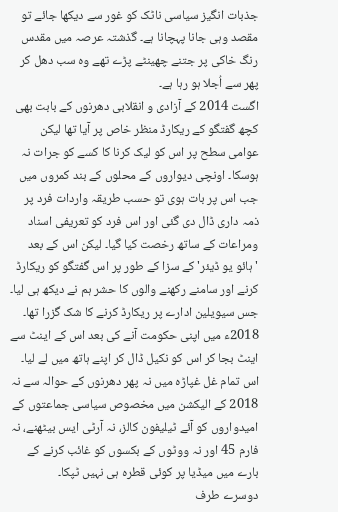جذبات انگیز سیاسی ناٹک کو غور سے دیکھا جائے تو مقصد وہی جانا پہچانا ہے۔ گذشتہ عرصہ میں مقدس رنگ خاکی پر جتنے چھینٹے پڑے تھے وہ سب دھل کر پھر سے اُجلا ہو رہا ہے۔
اگست 2014 کے آزادی و انقلابی دھرنوں کے بابت بھی کچھ گفتگو کے ریکارڈ منظر خاص پر آیا تھا لیکن عوامی سطح پر اس کو لیک کرنا کا کسے کو جرات نہ ہوسکا۔ اونچی دیواروں کے محلوں کے بند کمروں میں جب اس پر بات ہوی تو حسب طریقہ واردات فرد پر ذمہ داری ڈال دی گئی اور اس فرد کو تعریفی اسناد ومراعات کے ساتھ رخصت کیا گیا۔ لیکن اس کے بعد 'ہائو یو ڈیئر' کے سزا کے طور پر اس گفتگو کو ریکارڈ کرنے اور سامنے رکھنے والوں کا حشر ہم نے دیکھ ہی لیا۔ جس سیویلین ادارے پر ریکارڈ کرنے کا شک گزرا تھا۔ 2018ء میں اپنی حکومت آنے کی بعد اس کے اینٹ سے اینٹ بجا کر اس کو نکیل ڈال کر اپنے ہاتھ میں لے لیا۔
اس تمام غل غپاڑہ میں نہ پھر دھرنوں کے حوالہ سے نہ 2018 کے الیکشن میں مخصوص سیاسی جماعتوں کے امیدواروں کو آئے ٹیلیفون کالز، نہ آرٹی ایس بیٹھنے، نہ فارم 45 اور نہ ووٹوں کے بکسوں کو غائب کرنے کے بارے میں میڈیا پر کوئی قطرہ ہی نہیں ٹپکا۔
دوسرے طرف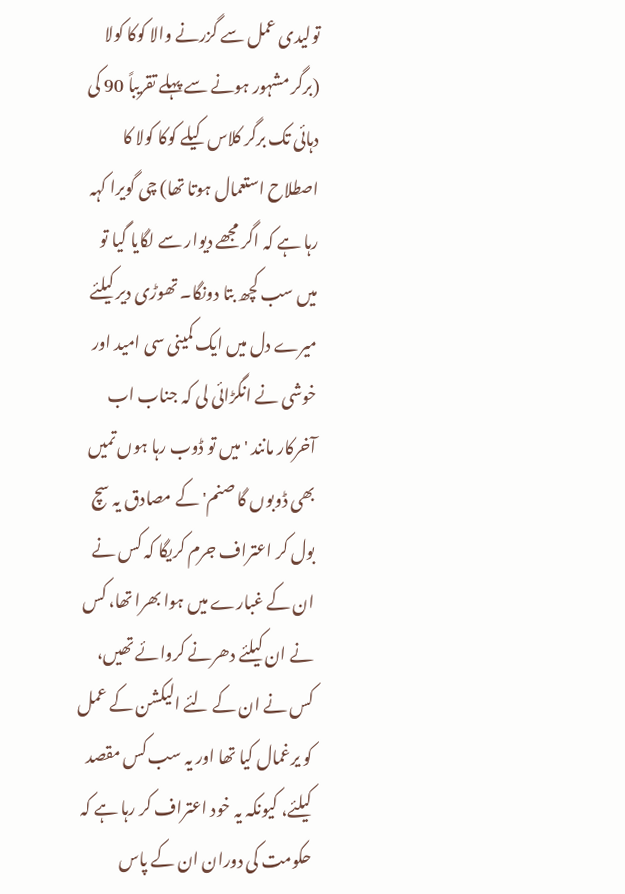تولیدی عمل سے گزرنے والا کوکا کولا (برگر مشہور ہونے سے پہلے تقریباً 90 کی دہائی تک برگر کلاس کیلے کوکا کولا کا اصطلاح استعمال ہوتا تھا) چی گویرا کہہ رہا ہے کہ اگر مجھے دیوار سے لگایا گیا تو میں سب کچھ بتا دونگا۔ تھوڑی دیر کیلئے میرے دل میں ایک کمینی سی امید اور خوشی نے انگڑائی لی کہ جناب اب آخرکار مانند ' میں تو ڈوب رہا ہوں تمیں بھی ڈوبوں گا صنم' کے مصادق یہ سچ بول کر اعتراف جرم کریگا کہ کس نے ان کے غبارے میں ہوا بھرا تھا، کس نے ان کیلئے دھرنے کروائے تھیں، کس نے ان کے لئے الیکشن کے عمل کو یرغمال کیا تھا اور یہ سب کس مقصد کیلئے، کیونکہ یہ خود اعتراف کر رہا ہے کہ حکومت کی دوران ان کے پاس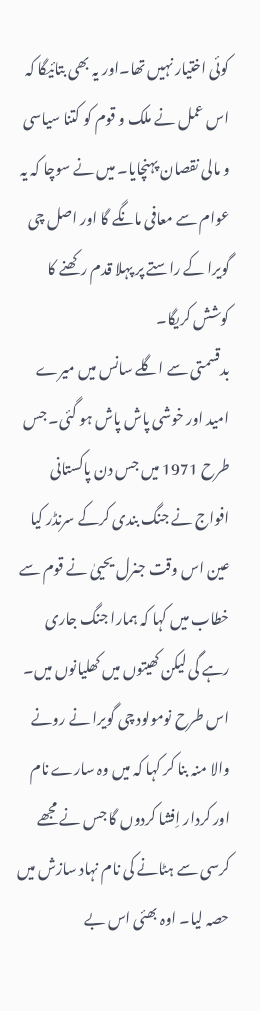کوئی اختیار نہیں تھا۔اور یہ بھی بتائیگا کہ اس عمل نے ملک و قوم کو کتنا سیاسی و مالی نقصان پہنچایا۔ میں نے سوچا کہ یہ عوام سے معافی مانگے گا اور اصل چی گویرا کے راستے پر پہلا قدم رکھنے کا کوشش کریگا۔
بدقسمتی سے اگلے سانس میں میرے امید اور خوشی پاش پاش ہو گئی۔ جس طرح 1971 میں جس دن پاکستانی افواج نے جنگ بندی کرکے سرنڈر کیا عین اس وقت جنرل یحییٰ نے قوم سے خطاب میں کہا کہ ہمارا جنگ جاری رہے گی لیکن کھیتوں میں کھلیانوں میں۔ اس طرح نومولود چی گویرا نے رونے والا منہ بنا کر کہا کہ میں وہ سارے نام اور کردار اِفشا کردوں گا جس نے مجھے کرسی سے ہٹانے کی نام نہاد سازش میں حصہ لیا۔ اوہ بھئی اس بے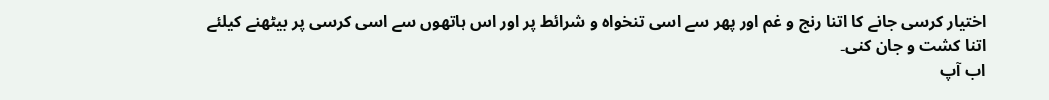اختیار کرسی جانے کا اتنا رنج و غم اور پھر سے اسی تنخواہ و شرائط پر اور اس ہاتھوں سے اسی کرسی پر بیٹھنے کیلئے اتنا کشت و جان کنی۔
اب آپ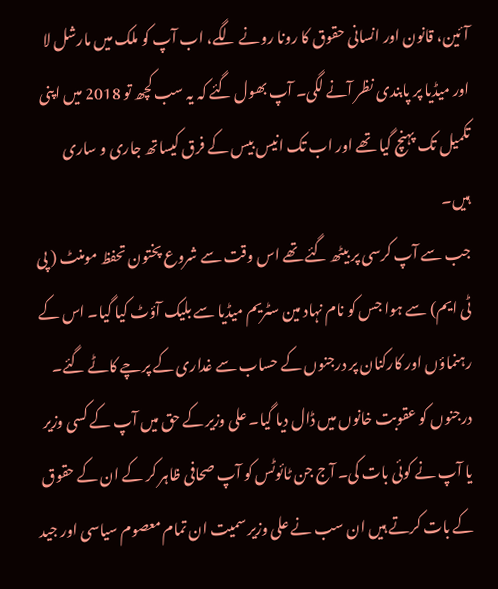آئین، قانون اور انسانی حقوق کا رونا رونے لگے، اب آپ کو ملک میں مارشل لا اور میڈیا پر پابندی نظر آنے لگی۔ آپ بھول گئے کہ یہ سب کچھ تو 2018 میں اپنی تکمیل تک پہنچ گیا تھے اور اب تک انیس بیس کے فرق کیساتھ جاری و ساری ہیں۔
جب سے آپ کرسی پر بیٹھ گئے تھے اس وقت سے شروع پختون تحفظ مومنٹ ( پی ٹی ایم) سے ہوا جس کو نام نہاد مین سٹریم میڈیا سے بلیک آؤٹ کیا گیا۔ اس کے رہنماؤں اور کارکنان پر درجنوں کے حساب سے غداری کے پرچے کاٹے گئے۔ درجنوں کو عقوبت خانوں میں ڈال دیا گیا۔ علی وزیر کے حق میں آپ کے کسی وزیر یا آپ نے کوئی بات کی۔ آج جن ٹائوٹس کو آپ صحافی ظاہر کر کے ان کے حقوق کے بات کرتے ہیں ان سب نے علی وزیر سمیت ان تمام معصوم سیاسی اور جید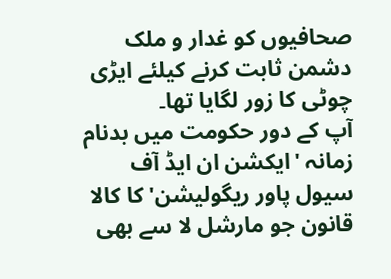صحافیوں کو غدار و ملک دشمن ثابت کرنے کیلئے ایڑی چوٹی کا زور لگایا تھا۔
آپ کے دور حکومت میں بدنام زمانہ 'ایکشن ان ایڈ آف سیول پاور ریگولیشن' کا کالا قانون جو مارشل لا سے بھی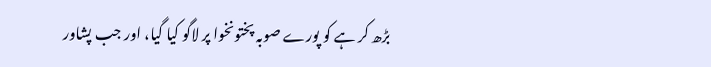بڑھ کر ہے کو پورے صوبہ پختونخوا پر لاگو کیا گیا، اور جب پشاور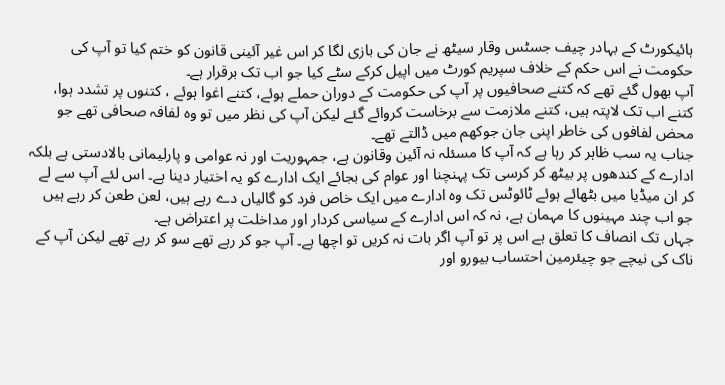ہائیکورٹ کے بہادر چیف جسٹس وقار سیٹھ نے جان کی بازی لگا کر اس غیر آئینی قانون کو ختم کیا تو آپ کی حکومت نے اس حکم کے خلاف سپریم کورٹ میں اپیل کرکے سٹے کیا جو اب تک برقرار ہے۔
آپ بھول گئے تھے کہ کتنے صحافیوں پر آپ کی حکومت کے دوران حملے ہوئے، کتنے اغوا ہوئے ، کتنوں پر تشدد ہوا، کتنے اب تک لاپتہ ہیں، کتنے ملازمت سے برخاست کروائے گئے لیکن آپ کی نظر میں تو وہ لفافہ صحافی تھے جو محض لفافوں کی خاطر اپنی جان جوکھم میں ڈالتے تھے۔
جناب یہ سب ظاہر کر رہا ہے کہ آپ کا مسئلہ نہ آئین وقانون ہے، جمہوریت اور نہ عوامی و پارلیمانی بالادستی ہے بلکہ ادارے کے کندھوں پر بیٹھ کر کرسی تک پہنچنا اور عوام کی بجائے ایک ادارے کو یہ اختیار دینا ہے۔ اس لئے آپ سے لے کر ان میڈیا میں بٹھائے ہوئے ٹائوٹس تک وہ ادارے میں ایک خاص فرد کو گالیاں دے رہے ہیں، لعن طعن کر رہے ہیں جو اب چند مہینوں کا مہمان ہے، نہ کہ اس ادارے کے سیاسی کردار اور مداخلت پر اعتراض ہے۔
جہاں تک انصاف کا تعلق ہے اس پر تو آپ اگر بات نہ کریں تو اچھا ہے۔ آپ جو کر رہے تھے سو کر رہے تھے لیکن آپ کے ناک کی نیچے جو چیئرمین احتساب بیورو اور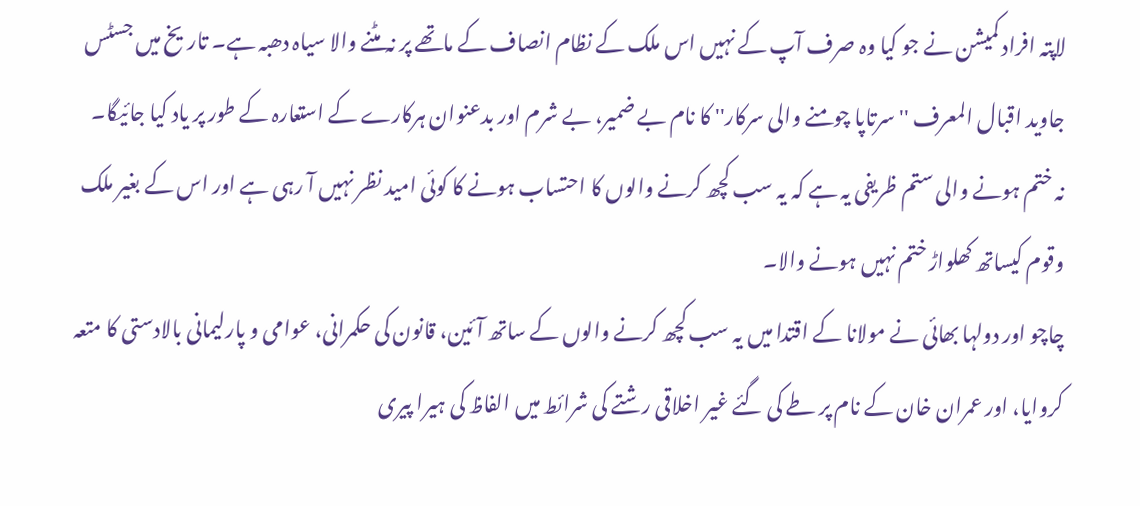لاپتہ افراد کمیشن نے جو کیا وہ صرف آپ کے نہیں اس ملک کے نظام انصاف کے ماتھے پر نہ مٹنے والا سیاہ دھبہ ہے۔ تاریخ میں جسٹس جاوید اقبال المعرف ''سرتاپا چومنے والی سرکار'' کا نام بے ضمیر، بے شرم اور بدعنوان ہرکارے کے استعارہ کے طور پر یاد کیا جائیگا۔
نہ ختم ہونے والی ستم ظریفی یہ ہے کہ یہ سب کچھ کرنے والوں کا احتساب ہونے کا کوئی امید نظر نہیں آ رہی ہے اور اس کے بغیر ملک وقوم کیساتھ کھلواڑ ختم نہیں ہونے والا۔
چاچو اور دولہا بھائی نے مولانا کے اقتدا میں یہ سب کچھ کرنے والوں کے ساتھ آئین، قانون کی حکمرانی، عوامی و پارلیمانی بالادستی کا متعہ کروایا، اور عمران خان کے نام پر طے کی گئے غیر اخلاقی رشتے کی شرائط میں الفاظ کی ہیرا پیری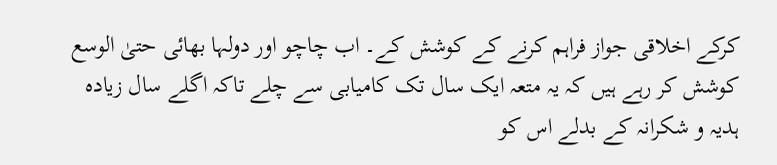کرکے اخلاقی جواز فراہم کرنے کے کوشش کے۔ اب چاچو اور دولہا بھائی حتیٰ الوسع کوشش کر رہے ہیں کہ یہ متعہ ایک سال تک کامیابی سے چلے تاکہ اگلے سال زیادہ ہدیہ و شکرانہ کے بدلے اس کو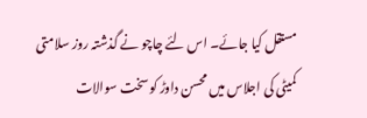مستقل کیا جائے۔ اس لئے چاچو نے گذشتہ روز سلامتی کمیٹی کی اجلاس میں محسن داوڑ کو سخت سوالات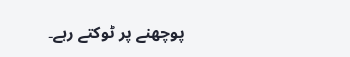پوچھنے پر ٹوکتے رہے۔